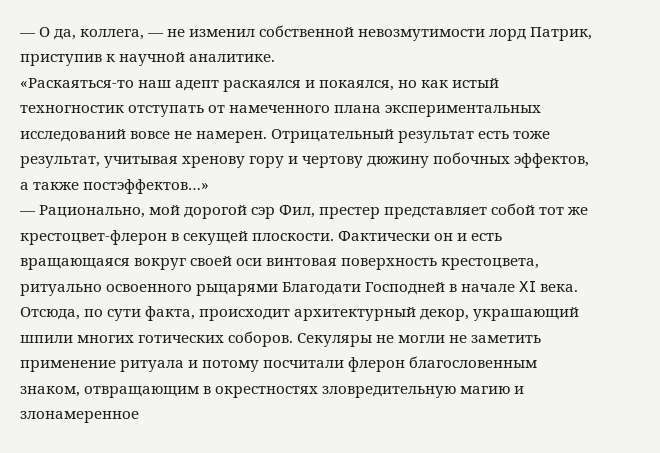— О да, коллега, — не изменил собственной невозмутимости лорд Патрик, приступив к научной аналитике.
«Раскаяться-то наш адепт раскаялся и покаялся, но как истый техногностик отступать от намеченного плана экспериментальных исследований вовсе не намерен. Отрицательный результат есть тоже результат, учитывая хренову гору и чертову дюжину побочных эффектов, а также постэффектов…»
— Рационально, мой дорогой сэр Фил, престер представляет собой тот же крестоцвет-флерон в секущей плоскости. Фактически он и есть вращающаяся вокруг своей оси винтовая поверхность крестоцвета, ритуально освоенного рыцарями Благодати Господней в начале XI века.
Отсюда, по сути факта, происходит архитектурный декор, украшающий шпили многих готических соборов. Секуляры не могли не заметить применение ритуала и потому посчитали флерон благословенным знаком, отвращающим в окрестностях зловредительную магию и злонамеренное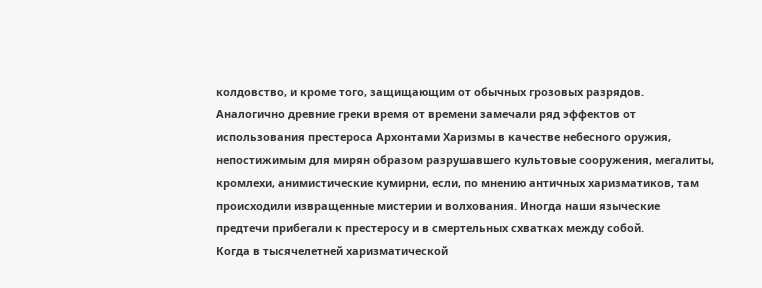колдовство, и кроме того, защищающим от обычных грозовых разрядов.
Аналогично древние греки время от времени замечали ряд эффектов от использования престероса Архонтами Харизмы в качестве небесного оружия, непостижимым для мирян образом разрушавшего культовые сооружения, мегалиты, кромлехи, анимистические кумирни, если, по мнению античных харизматиков, там происходили извращенные мистерии и волхования. Иногда наши языческие предтечи прибегали к престеросу и в смертельных схватках между собой.
Когда в тысячелетней харизматической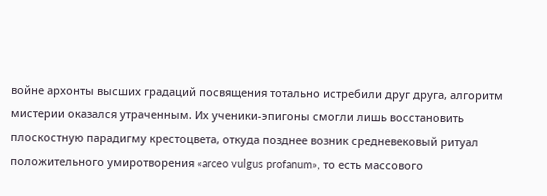войне архонты высших градаций посвящения тотально истребили друг друга, алгоритм мистерии оказался утраченным. Их ученики-эпигоны смогли лишь восстановить плоскостную парадигму крестоцвета, откуда позднее возник средневековый ритуал положительного умиротворения «arceo vulgus profanum», то есть массового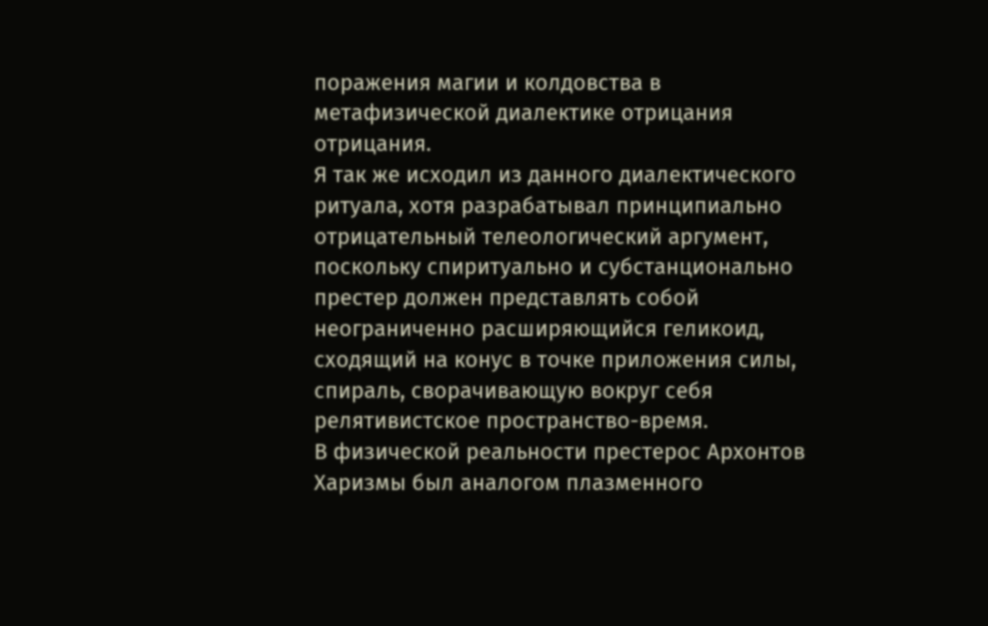поражения магии и колдовства в метафизической диалектике отрицания отрицания.
Я так же исходил из данного диалектического ритуала, хотя разрабатывал принципиально отрицательный телеологический аргумент, поскольку спиритуально и субстанционально престер должен представлять собой неограниченно расширяющийся геликоид, сходящий на конус в точке приложения силы, спираль, сворачивающую вокруг себя релятивистское пространство-время.
В физической реальности престерос Архонтов Харизмы был аналогом плазменного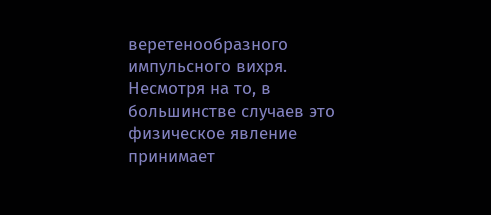веретенообразного импульсного вихря. Несмотря на то, в большинстве случаев это физическое явление принимает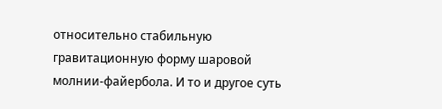относительно стабильную гравитационную форму шаровой молнии-файербола. И то и другое суть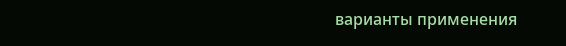варианты применения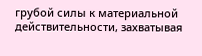грубой силы к материальной действительности, захватывая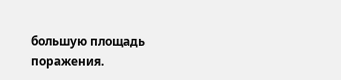большую площадь поражения.